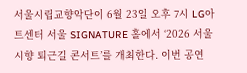서울시립교향악단이 6월 23일 오후 7시 LG아트센터 서울 SIGNATURE 홀에서 ‘2026 서울시향 퇴근길 콘서트’를 개최한다. 이번 공연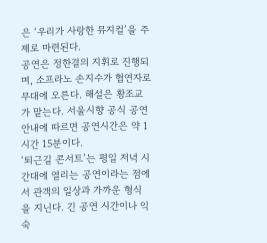은 ‘우리가 사랑한 뮤지컬’을 주제로 마련된다.
공연은 정한결의 지휘로 진행되며, 소프라노 손지수가 협연자로 무대에 오른다. 해설은 황조교가 맡는다. 서울시향 공식 공연 안내에 따르면 공연시간은 약 1시간 15분이다.
‘퇴근길 콘서트’는 평일 저녁 시간대에 열리는 공연이라는 점에서 관객의 일상과 가까운 형식을 지닌다. 긴 공연 시간이나 익숙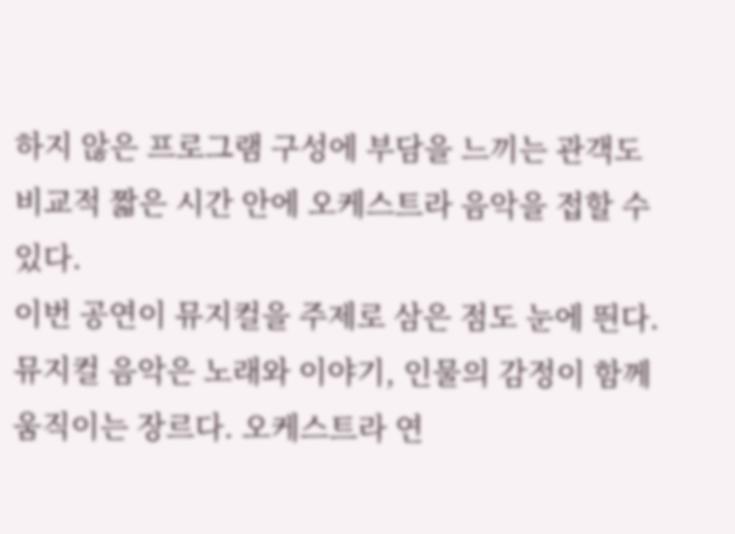하지 않은 프로그램 구성에 부담을 느끼는 관객도 비교적 짧은 시간 안에 오케스트라 음악을 접할 수 있다.
이번 공연이 뮤지컬을 주제로 삼은 점도 눈에 띈다. 뮤지컬 음악은 노래와 이야기, 인물의 감정이 함께 움직이는 장르다. 오케스트라 연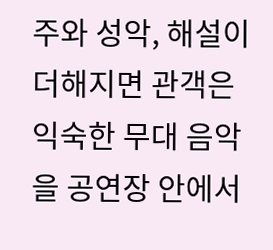주와 성악, 해설이 더해지면 관객은 익숙한 무대 음악을 공연장 안에서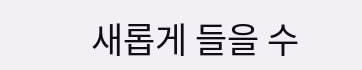새롭게 들을 수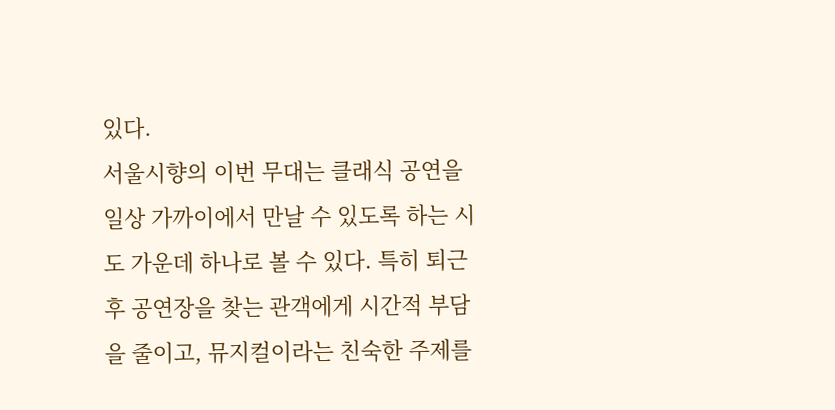있다.
서울시향의 이번 무대는 클래식 공연을 일상 가까이에서 만날 수 있도록 하는 시도 가운데 하나로 볼 수 있다. 특히 퇴근 후 공연장을 찾는 관객에게 시간적 부담을 줄이고, 뮤지컬이라는 친숙한 주제를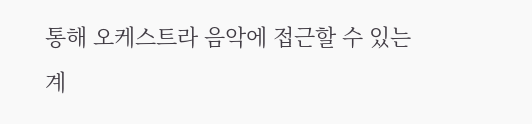통해 오케스트라 음악에 접근할 수 있는 계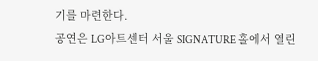기를 마련한다.
공연은 LG아트센터 서울 SIGNATURE 홀에서 열린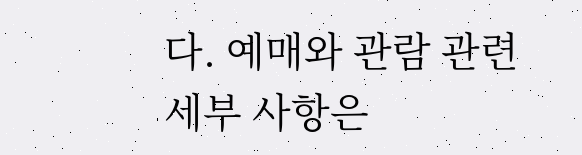다. 예매와 관람 관련 세부 사항은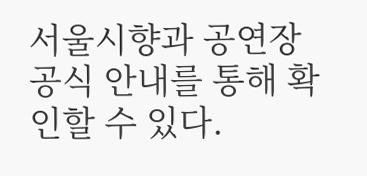서울시향과 공연장 공식 안내를 통해 확인할 수 있다.